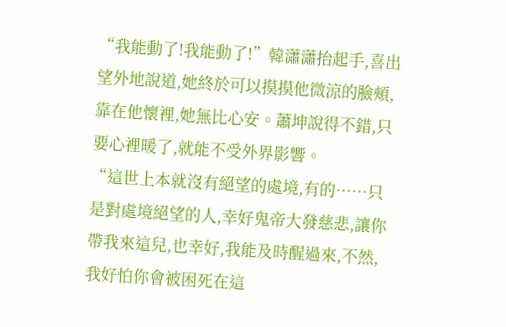“我能動了!我能動了!”韓瀟瀟抬起手,喜出望外地說道,她終於可以摸摸他微涼的臉頰,靠在他懷裡,她無比心安。蕭坤說得不錯,只要心裡暖了,就能不受外界影響。
“這世上本就沒有絕望的處境,有的……只是對處境絕望的人,幸好鬼帝大發慈悲,讓你帶我來這兒,也幸好,我能及時醒過來,不然,我好怕你會被困死在這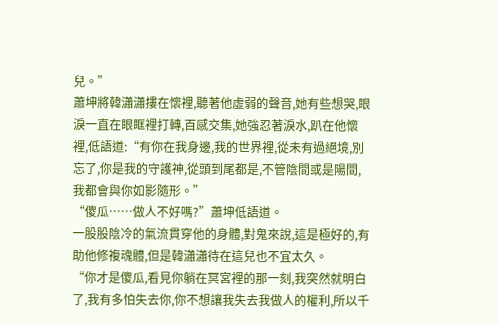兒。”
蕭坤將韓瀟瀟摟在懷裡,聽著他虛弱的聲音,她有些想哭,眼淚一直在眼眶裡打轉,百感交集,她強忍著淚水,趴在他懷裡,低語道:“有你在我身邊,我的世界裡,從未有過絕境,別忘了,你是我的守護神,從頭到尾都是,不管陰間或是陽間,我都會與你如影隨形。”
“傻瓜……做人不好嗎?”蕭坤低語道。
一股股陰冷的氣流貫穿他的身體,對鬼來說,這是極好的,有助他修複魂體,但是韓瀟瀟待在這兒也不宜太久。
“你才是傻瓜,看見你躺在冥宮裡的那一刻,我突然就明白了,我有多怕失去你,你不想讓我失去我做人的權利,所以千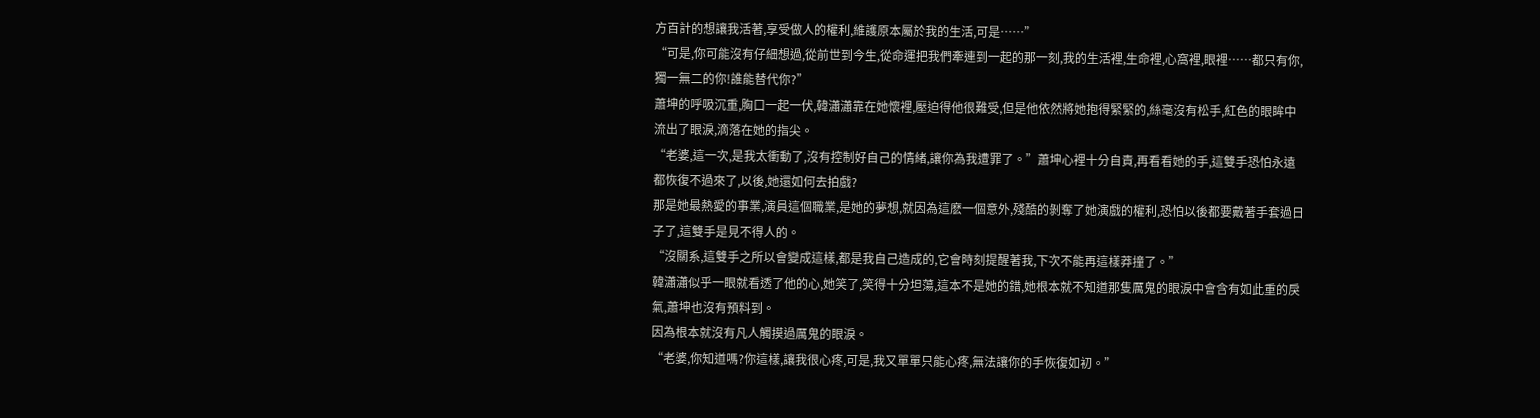方百計的想讓我活著,享受做人的權利,維護原本屬於我的生活,可是……”
“可是,你可能沒有仔細想過,從前世到今生,從命運把我們牽連到一起的那一刻,我的生活裡,生命裡,心窩裡,眼裡……都只有你,獨一無二的你!誰能替代你?”
蕭坤的呼吸沉重,胸口一起一伏,韓瀟瀟靠在她懷裡,壓迫得他很難受,但是他依然將她抱得緊緊的,絲毫沒有松手,紅色的眼眸中流出了眼淚,滴落在她的指尖。
“老婆,這一次,是我太衝動了,沒有控制好自己的情緒,讓你為我遭罪了。”蕭坤心裡十分自責,再看看她的手,這雙手恐怕永遠都恢復不過來了,以後,她還如何去拍戲?
那是她最熱愛的事業,演員這個職業,是她的夢想,就因為這麽一個意外,殘酷的剝奪了她演戲的權利,恐怕以後都要戴著手套過日子了,這雙手是見不得人的。
“沒關系,這雙手之所以會變成這樣,都是我自己造成的,它會時刻提醒著我,下次不能再這樣莽撞了。”
韓瀟瀟似乎一眼就看透了他的心,她笑了,笑得十分坦蕩,這本不是她的錯,她根本就不知道那隻厲鬼的眼淚中會含有如此重的戾氣,蕭坤也沒有預料到。
因為根本就沒有凡人觸摸過厲鬼的眼淚。
“老婆,你知道嗎?你這樣,讓我很心疼,可是,我又單單只能心疼,無法讓你的手恢復如初。”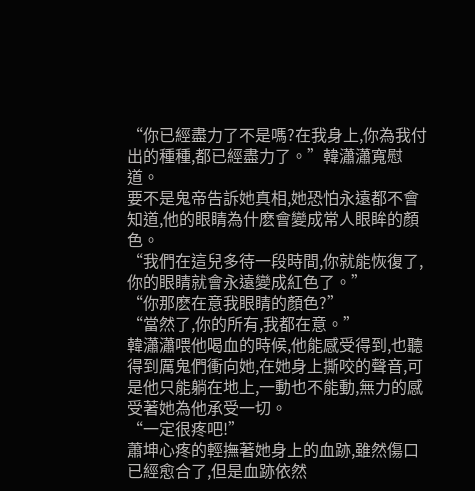“你已經盡力了不是嗎?在我身上,你為我付出的種種,都已經盡力了。”韓瀟瀟寬慰道。
要不是鬼帝告訴她真相,她恐怕永遠都不會知道,他的眼睛為什麽會變成常人眼眸的顏色。
“我們在這兒多待一段時間,你就能恢復了,你的眼睛就會永遠變成紅色了。”
“你那麽在意我眼睛的顏色?”
“當然了,你的所有,我都在意。”
韓瀟瀟喂他喝血的時候,他能感受得到,也聽得到厲鬼們衝向她,在她身上撕咬的聲音,可是他只能躺在地上,一動也不能動,無力的感受著她為他承受一切。
“一定很疼吧!”
蕭坤心疼的輕撫著她身上的血跡,雖然傷口已經愈合了,但是血跡依然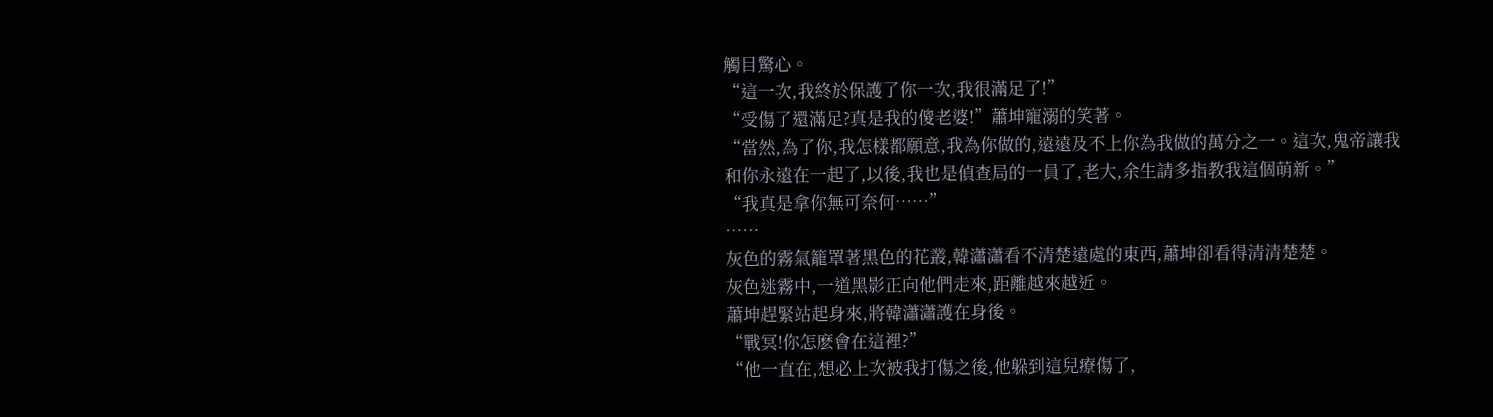觸目驚心。
“這一次,我終於保護了你一次,我很滿足了!”
“受傷了還滿足?真是我的傻老婆!”蕭坤寵溺的笑著。
“當然,為了你,我怎樣都願意,我為你做的,遠遠及不上你為我做的萬分之一。這次,鬼帝讓我和你永遠在一起了,以後,我也是偵查局的一員了,老大,余生請多指教我這個萌新。”
“我真是拿你無可奈何……”
……
灰色的霧氣籠罩著黑色的花叢,韓瀟瀟看不清楚遠處的東西,蕭坤卻看得清清楚楚。
灰色迷霧中,一道黑影正向他們走來,距離越來越近。
蕭坤趕緊站起身來,將韓瀟瀟護在身後。
“戰冥!你怎麽會在這裡?”
“他一直在,想必上次被我打傷之後,他躲到這兒療傷了,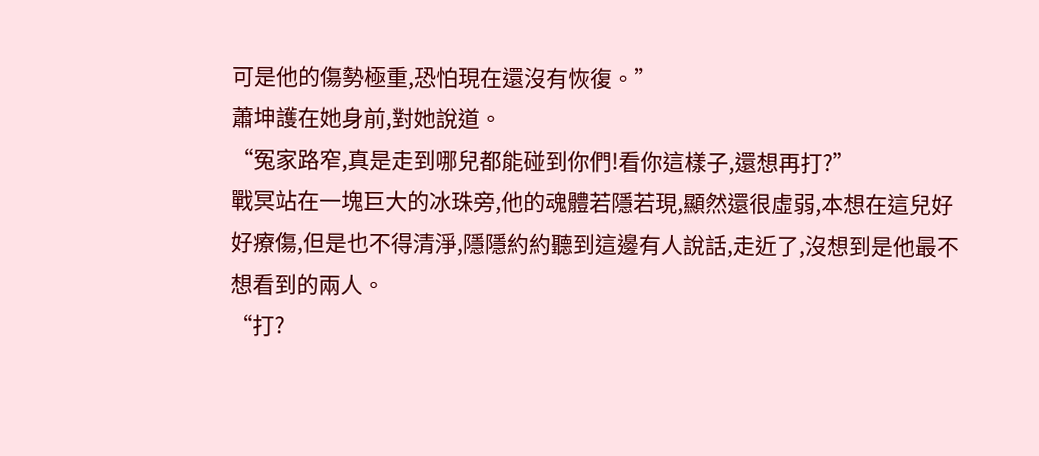可是他的傷勢極重,恐怕現在還沒有恢復。”
蕭坤護在她身前,對她說道。
“冤家路窄,真是走到哪兒都能碰到你們!看你這樣子,還想再打?”
戰冥站在一塊巨大的冰珠旁,他的魂體若隱若現,顯然還很虛弱,本想在這兒好好療傷,但是也不得清淨,隱隱約約聽到這邊有人說話,走近了,沒想到是他最不想看到的兩人。
“打?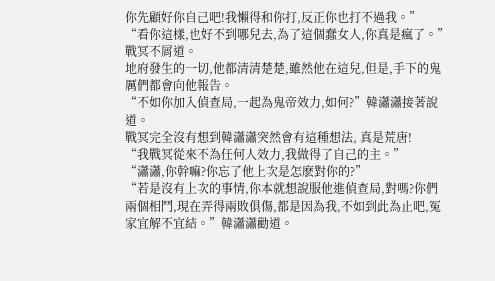你先顧好你自己吧!我懶得和你打,反正你也打不過我。”
“看你這樣,也好不到哪兒去,為了這個蠢女人,你真是瘋了。”戰冥不屑道。
地府發生的一切,他都清清楚楚,雖然他在這兒,但是,手下的鬼厲們都會向他報告。
“不如你加入偵查局,一起為鬼帝效力,如何?”韓瀟瀟接著說道。
戰冥完全沒有想到韓瀟瀟突然會有這種想法, 真是荒唐!
“我戰冥從來不為任何人效力,我做得了自己的主。”
“瀟瀟,你幹嘛?你忘了他上次是怎麽對你的?”
“若是沒有上次的事情,你本就想說服他進偵查局,對嗎?你們兩個相鬥,現在弄得兩敗俱傷,都是因為我,不如到此為止吧,冤家宜解不宜結。”韓瀟瀟勸道。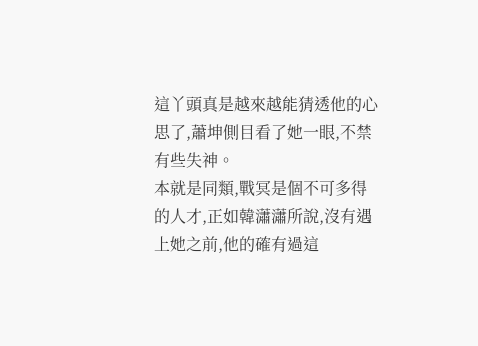這丫頭真是越來越能猜透他的心思了,蕭坤側目看了她一眼,不禁有些失神。
本就是同類,戰冥是個不可多得的人才,正如韓瀟瀟所說,沒有遇上她之前,他的確有過這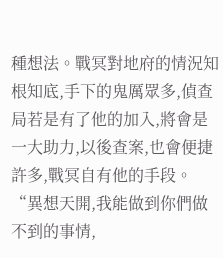種想法。戰冥對地府的情況知根知底,手下的鬼厲眾多,偵查局若是有了他的加入,將會是一大助力,以後查案,也會便捷許多,戰冥自有他的手段。
“異想天開,我能做到你們做不到的事情,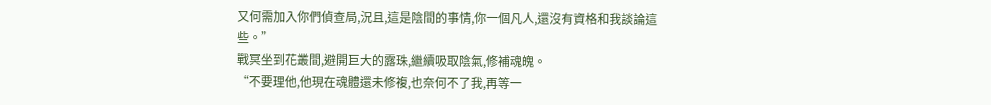又何需加入你們偵查局,況且,這是陰間的事情,你一個凡人,還沒有資格和我談論這些。”
戰冥坐到花叢間,避開巨大的露珠,繼續吸取陰氣,修補魂魄。
“不要理他,他現在魂體還未修複,也奈何不了我,再等一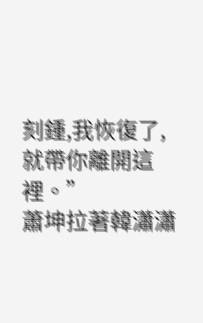刻鍾,我恢復了,就帶你離開這裡。”
蕭坤拉著韓瀟瀟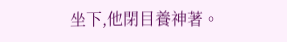坐下,他閉目養神著。